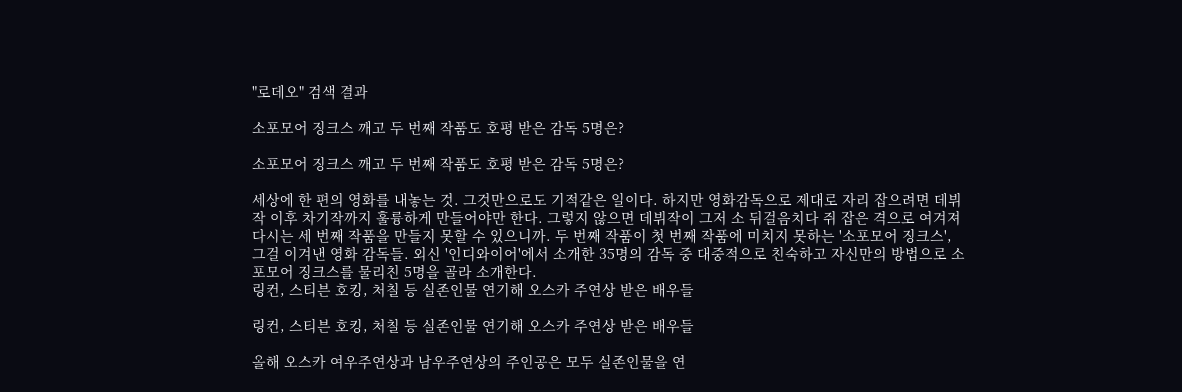"로데오" 검색 결과

소포모어 징크스 깨고 두 번째 작품도 호평 받은 감독 5명은?

소포모어 징크스 깨고 두 번째 작품도 호평 받은 감독 5명은?

세상에 한 편의 영화를 내놓는 것. 그것만으로도 기적같은 일이다. 하지만 영화감독으로 제대로 자리 잡으려면 데뷔작 이후 차기작까지 훌륭하게 만들어야만 한다. 그렇지 않으면 데뷔작이 그저 소 뒤걸음치다 쥐 잡은 격으로 여겨져 다시는 세 번째 작품을 만들지 못할 수 있으니까. 두 번째 작품이 첫 번째 작품에 미치지 못하는 '소포모어 징크스', 그걸 이겨낸 영화 감독들. 외신 '인디와이어'에서 소개한 35명의 감독 중 대중적으로 친숙하고 자신만의 방법으로 소포모어 징크스를 물리친 5명을 골라 소개한다.
링컨, 스티븐 호킹, 처칠 등 실존인물 연기해 오스카 주연상 받은 배우들

링컨, 스티븐 호킹, 처칠 등 실존인물 연기해 오스카 주연상 받은 배우들

올해 오스카 여우주연상과 남우주연상의 주인공은 모두 실존인물을 연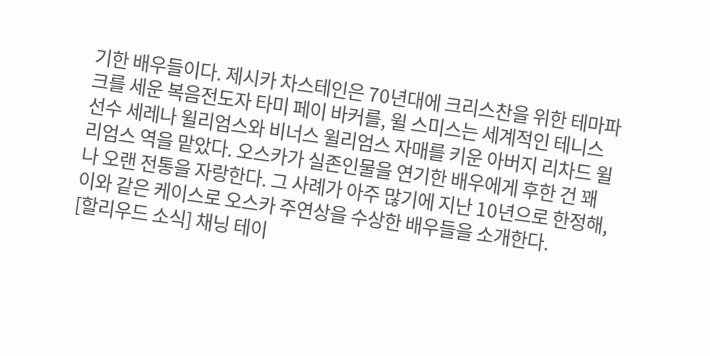기한 배우들이다. 제시카 차스테인은 70년대에 크리스찬을 위한 테마파크를 세운 복음전도자 타미 페이 바커를, 윌 스미스는 세계적인 테니스 선수 세레나 윌리엄스와 비너스 윌리엄스 자매를 키운 아버지 리차드 윌리엄스 역을 맡았다. 오스카가 실존인물을 연기한 배우에게 후한 건 꽤나 오랜 전통을 자랑한다. 그 사례가 아주 많기에 지난 10년으로 한정해, 이와 같은 케이스로 오스카 주연상을 수상한 배우들을 소개한다.
[할리우드 소식] 채닝 테이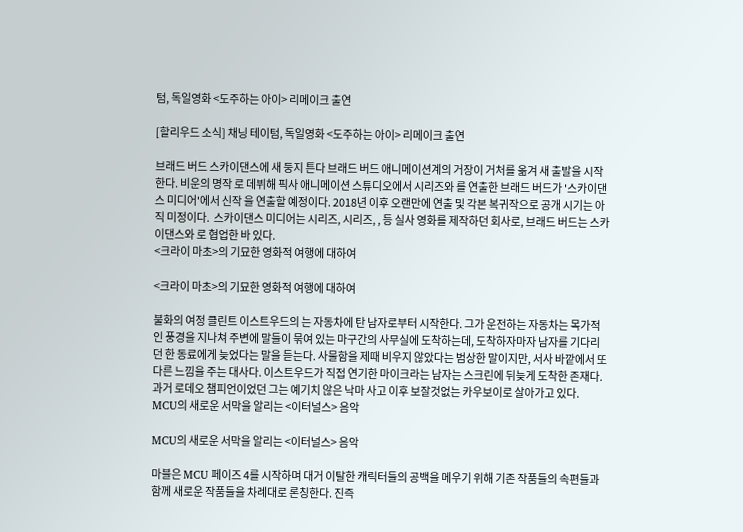텀, 독일영화 <도주하는 아이> 리메이크 출연

[할리우드 소식] 채닝 테이텀, 독일영화 <도주하는 아이> 리메이크 출연

브래드 버드 스카이댄스에 새 둥지 튼다 브래드 버드 애니메이션계의 거장이 거처를 옮겨 새 출발을 시작한다. 비운의 명작 로 데뷔해 픽사 애니메이션 스튜디오에서 시리즈와 를 연출한 브래드 버드가 '스카이댄스 미디어'에서 신작 을 연출할 예정이다. 2018년 이후 오랜만에 연출 및 각본 복귀작으로 공개 시기는 아직 미정이다.  스카이댄스 미디어는 시리즈, 시리즈, , 등 실사 영화를 제작하던 회사로, 브래드 버드는 스카이댄스와 로 협업한 바 있다.
<크라이 마초>의 기묘한 영화적 여행에 대하여

<크라이 마초>의 기묘한 영화적 여행에 대하여

불화의 여정 클린트 이스트우드의 는 자동차에 탄 남자로부터 시작한다. 그가 운전하는 자동차는 목가적인 풍경을 지나쳐 주변에 말들이 묶여 있는 마구간의 사무실에 도착하는데, 도착하자마자 남자를 기다리던 한 동료에게 늦었다는 말을 듣는다. 사물함을 제때 비우지 않았다는 범상한 말이지만, 서사 바깥에서 또 다른 느낌을 주는 대사다. 이스트우드가 직접 연기한 마이크라는 남자는 스크린에 뒤늦게 도착한 존재다. 과거 로데오 챔피언이었던 그는 예기치 않은 낙마 사고 이후 보잘것없는 카우보이로 살아가고 있다.
MCU의 새로운 서막을 알리는 <이터널스> 음악

MCU의 새로운 서막을 알리는 <이터널스> 음악

마블은 MCU 페이즈 4를 시작하며 대거 이탈한 캐릭터들의 공백을 메우기 위해 기존 작품들의 속편들과 함께 새로운 작품들을 차례대로 론칭한다. 진즉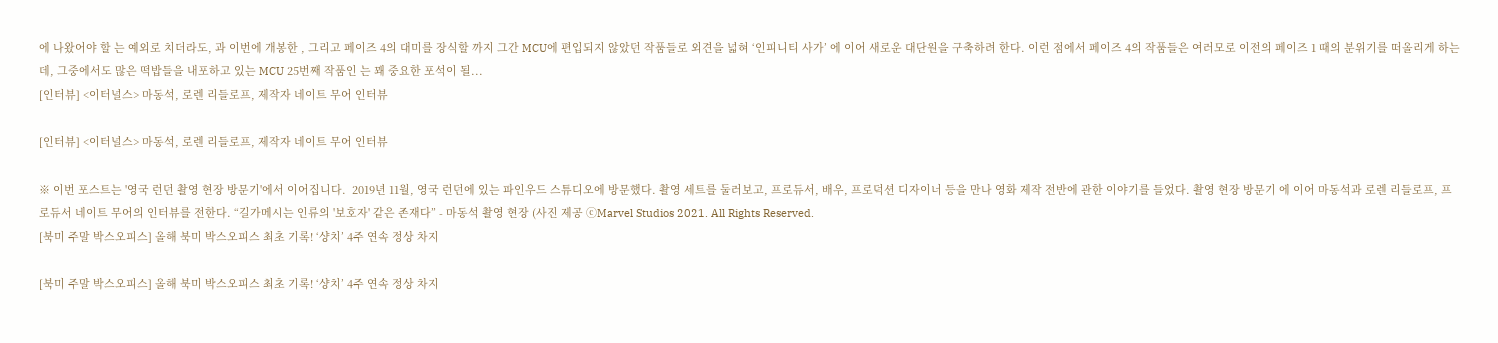에 나왔어야 할 는 예외로 치더라도, 과 이번에 개봉한 , 그리고 페이즈 4의 대미를 장식할 까지 그간 MCU에 편입되지 않았던 작품들로 외견을 넓혀 ‘인피니티 사가’ 에 이어 새로운 대단원을 구축하려 한다. 이런 점에서 페이즈 4의 작품들은 여러모로 이전의 페이즈 1 때의 분위기를 떠올리게 하는데, 그중에서도 많은 떡밥들을 내포하고 있는 MCU 25번째 작품인 는 꽤 중요한 포석이 될...
[인터뷰] <이터널스> 마동석, 로렌 리들로프, 제작자 네이트 무어 인터뷰

[인터뷰] <이터널스> 마동석, 로렌 리들로프, 제작자 네이트 무어 인터뷰

※ 이번 포스트는 '영국 런던 촬영 현장 방문기'에서 이어집니다.  2019년 11월, 영국 런던에 있는 파인우드 스튜디오에 방문했다. 촬영 세트를 둘러보고, 프로듀서, 배우, 프로덕션 디자이너 등을 만나 영화 제작 전반에 관한 이야기를 들었다. 촬영 현장 방문기 에 이어 마동석과 로렌 리들로프, 프로듀서 네이트 무어의 인터뷰를 전한다. “길가메시는 인류의 '보호자' 같은 존재다” - 마동석 촬영 현장 (사진 제공 ⓒMarvel Studios 2021. All Rights Reserved.
[북미 주말 박스오피스] 올해 북미 박스오피스 최초 기록! ‘샹치’ 4주 연속 정상 차지

[북미 주말 박스오피스] 올해 북미 박스오피스 최초 기록! ‘샹치’ 4주 연속 정상 차지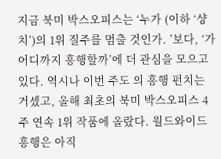지금 북미 박스오피스는 ‘누가 (이하 ‘샹치’)의 1위 질주를 멈출 것인가. ’보다, ‘가 어디까지 흥행할까’에 더 관심을 모으고 있다. 역시나 이번 주도 의 흥행 펀치는 거셌고, 올해 최초의 북미 박스오피스 4주 연속 1위 작품에 올랐다. 월드와이드 흥행은 아직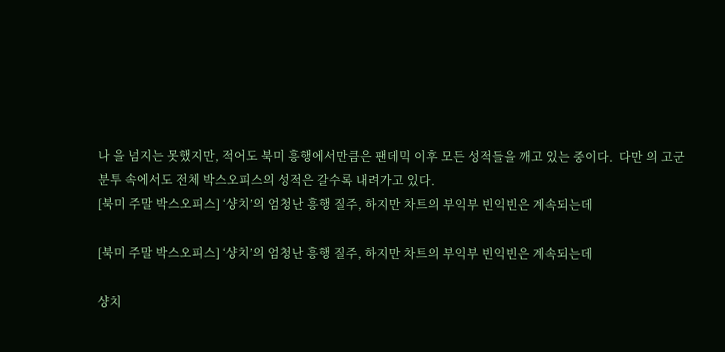나 을 넘지는 못했지만, 적어도 북미 흥행에서만큼은 팬데믹 이후 모든 성적들을 깨고 있는 중이다.  다만 의 고군분투 속에서도 전체 박스오피스의 성적은 갈수록 내려가고 있다.
[북미 주말 박스오피스] ‘샹치’의 엄청난 흥행 질주, 하지만 차트의 부익부 빈익빈은 계속되는데

[북미 주말 박스오피스] ‘샹치’의 엄청난 흥행 질주, 하지만 차트의 부익부 빈익빈은 계속되는데

샹치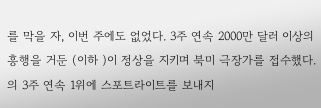를 막을 자, 이번 주에도 없었다. 3주 연속 2000만 달러 이상의 흥행을 거둔 (이하 )이 정상을 지키며 북미 극장가를 접수했다. 의 3주 연속 1위에 스포트라이트를 보내지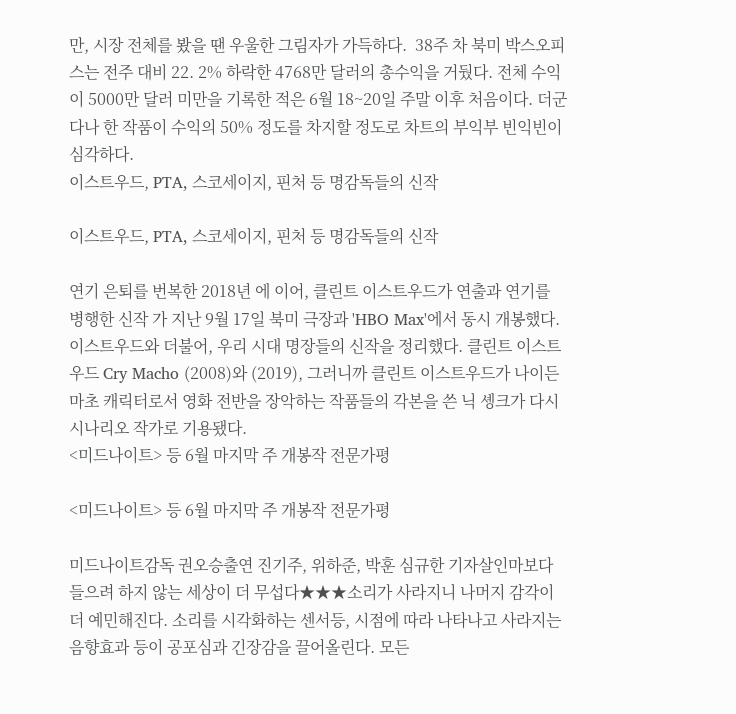만, 시장 전체를 봤을 땐 우울한 그림자가 가득하다.  38주 차 북미 박스오피스는 전주 대비 22. 2% 하락한 4768만 달러의 총수익을 거뒀다. 전체 수익이 5000만 달러 미만을 기록한 적은 6월 18~20일 주말 이후 처음이다. 더군다나 한 작품이 수익의 50% 정도를 차지할 정도로 차트의 부익부 빈익빈이 심각하다.
이스트우드, PTA, 스코세이지, 핀처 등 명감독들의 신작

이스트우드, PTA, 스코세이지, 핀처 등 명감독들의 신작

연기 은퇴를 번복한 2018년 에 이어, 클린트 이스트우드가 연출과 연기를 병행한 신작 가 지난 9월 17일 북미 극장과 'HBO Max'에서 동시 개봉했다. 이스트우드와 더불어, 우리 시대 명장들의 신작을 정리했다. 클린트 이스트우드 Cry Macho (2008)와 (2019), 그러니까 클린트 이스트우드가 나이든 마초 캐릭터로서 영화 전반을 장악하는 작품들의 각본을 쓴 닉 솅크가 다시 시나리오 작가로 기용됐다.
<미드나이트> 등 6월 마지막 주 개봉작 전문가평

<미드나이트> 등 6월 마지막 주 개봉작 전문가평

미드나이트감독 권오승출연 진기주, 위하준, 박훈 심규한 기자살인마보다 들으려 하지 않는 세상이 더 무섭다★★★소리가 사라지니 나머지 감각이 더 예민해진다. 소리를 시각화하는 센서등, 시점에 따라 나타나고 사라지는 음향효과 등이 공포심과 긴장감을 끌어올린다. 모든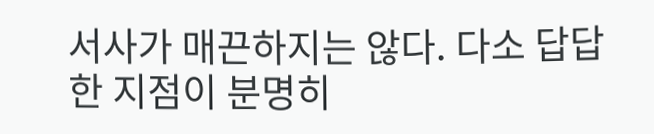서사가 매끈하지는 않다. 다소 답답한 지점이 분명히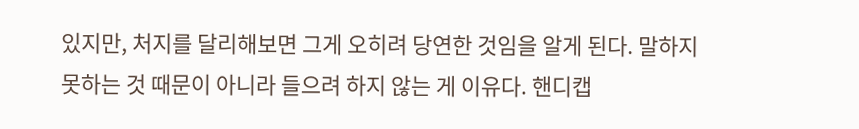있지만, 처지를 달리해보면 그게 오히려 당연한 것임을 알게 된다. 말하지 못하는 것 때문이 아니라 들으려 하지 않는 게 이유다. 핸디캡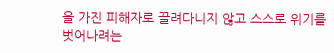을 가진 피해자로 끌려다니지 않고 스스로 위기를 벗어나려는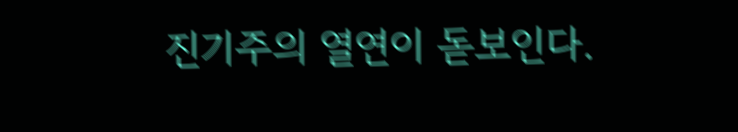진기주의 열연이 돋보인다.